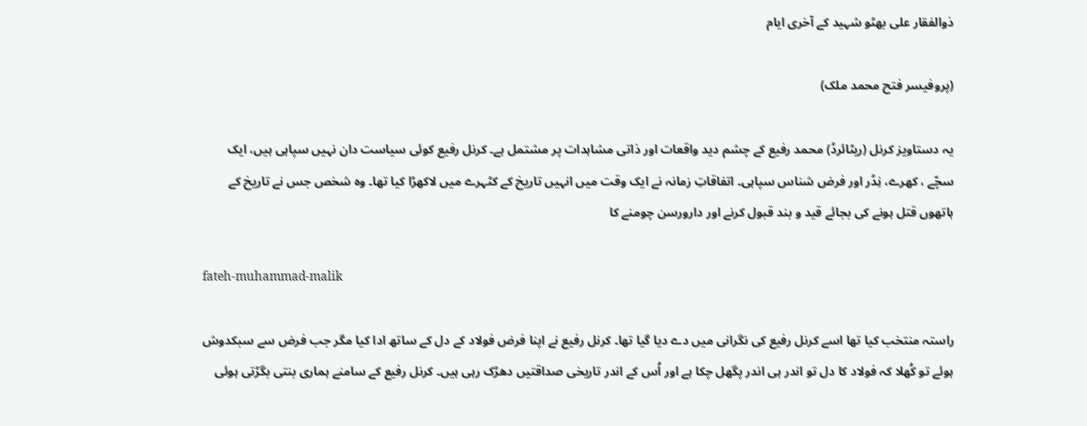ذوالفقار علی بھٹو شہید کے آخری ایام

(پروفیسر فتح محمد ملک)

یہ دستاویز کرنل (ریٹائرڈ) محمد رفیع کے چشم دید واقعات اور ذاتی مشاہدات پر مشتمل ہے۔ کرنل رفیع کوئی سیاست دان نہیں سپاہی ہیں، ایک سچّے ، کھرے، نِڈر اور فرض شناس سپاہی۔ اتفاقاتِ زمانہ نے ایک وقت میں انہیں تاریخ کے کٹہرے میں لاکھڑا کیا تھا۔ وہ شخص جس نے تاریخ کے ہاتھوں قتل ہونے کی بجائے قید و بند قبول کرنے اور دارورسن چومنے کا

fateh-muhammad-malik

راستہ منتخب کیا تھا اسے کرنل رفیع کی نگرانی میں دے دیا گیا تھا۔ کرنل رفیع نے اپنا فرض فولاد کے دل کے ساتھ ادا کیا مگر جب فرض سے سبکدوش ہوئے تو کُھلا کہ فولاد کا دل تو اندر ہی اندر پگھل چکا ہے اور اُس کے اندر تاریخی صداقتیں دھڑک رہی ہیں۔ کرنل رفیع کے سامنے ہماری بنتی بگڑتی ہوئی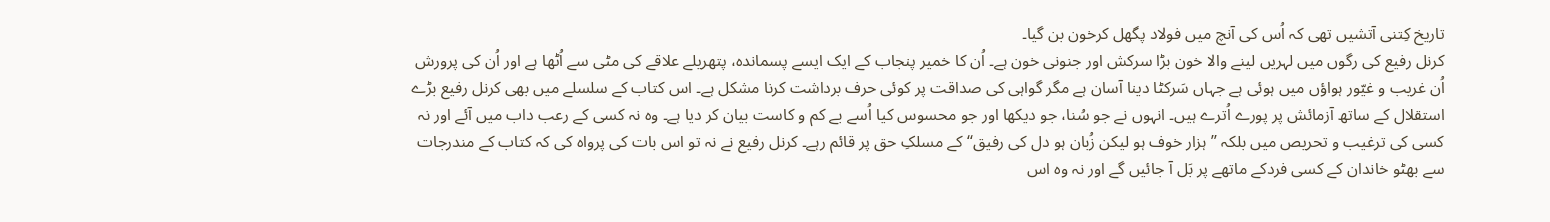تاریخ کِتنی آتشیں تھی کہ اُس کی آنچ میں فولاد پگھل کرخون بن گیا۔
کرنل رفیع کی رگوں میں لہریں لینے والا خون بڑا سرکش اور جنونی خون ہے۔ اُن کا خمیر پنجاب کے ایک ایسے پسماندہ، پتھریلے علاقے کی مٹی سے اُٹھا ہے اور اُن کی پرورش اُن غریب و غیّور ہواؤں میں ہوئی ہے جہاں سَرکٹا دینا آسان ہے مگر گواہی کی صداقت پر کوئی حرف برداشت کرنا مشکل ہے۔ اس کتاب کے سلسلے میں بھی کرنل رفیع بڑے استقلال کے ساتھ آزمائش پر پورے اُترے ہیں۔ انہوں نے جو سُنا، جو دیکھا اور جو محسوس کیا اُسے بے کم و کاست بیان کر دیا ہے۔ وہ نہ کسی کے رعب داب میں آئے اور نہ کسی کی ترغیب و تحریص میں بلکہ ’’ہزار خوف ہو لیکن زُبان ہو دل کی رفیق‘‘ کے مسلکِ حق پر قائم رہے۔ کرنل رفیع نے نہ تو اس بات کی پرواہ کی کہ کتاب کے مندرجات سے بھٹو خاندان کے کسی فردکے ماتھے پر بَل آ جائیں گے اور نہ وہ اس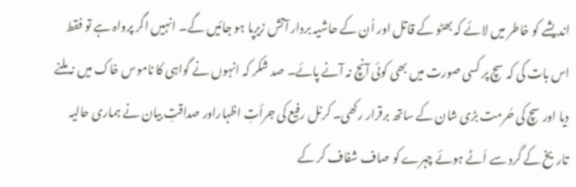اندیشے کو خاطر میں لائے کہ بھٹو کے قاتل اور اُن کے حاشیہ بردار آتش زیرپا ہو جائیں گے۔ انہیں اگر پرواہ ہے تو فقط اس بات کی کہ سچ پر کسی صورت میں بھی کوئی آنچ نہ آنے پائے۔ صد شکر کہ انہوں نے گواہی کا ناموس خاک میں نہ ملنے دیا اور سچ کی حُرمت بڑی شان کے ساتھ برقرار رکھی۔ کرنل رفیع کی جرأتِ اظہاراور صداقتِ بیان نے ہماری حالیہ تاریخ کے گرد سے اَٹے ہوئے چہرے کو صاف شفاف کر کے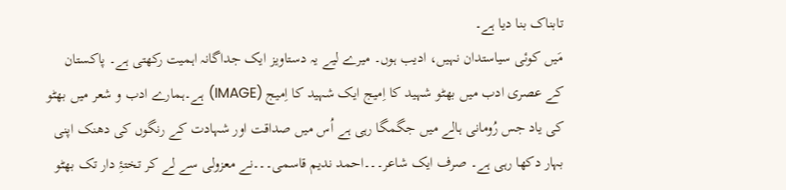تابناک بنا دیا ہے۔
مَیں کوئی سیاستدان نہیں، ادیب ہوں۔ میرے لیے یہ دستاویز ایک جداگانہ اہمیت رکھتی ہے۔ پاکستان کے عصری ادب میں بھٹو شہید کا اِمیج ایک شہید کا اِمیج (IMAGE) ہے۔ہمارے ادب و شعر میں بھٹو کی یاد جس رُومانی ہالے میں جگمگا رہی ہے اُس میں صداقت اور شہادت کے رنگوں کی دھنک اپنی بہار دکھا رہی ہے۔ صرف ایک شاعر۔۔۔احمد ندیم قاسمی۔۔۔نے معزولی سے لے کر تختۂِ دار تک بھٹو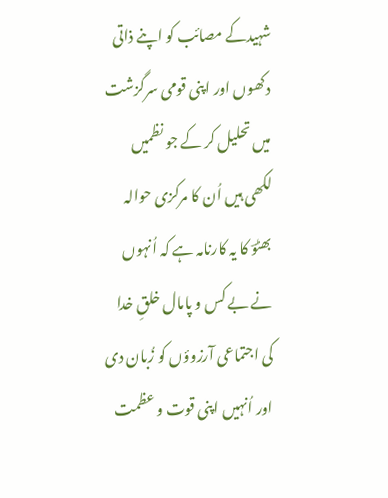شہیدکے مصائب کو اپنے ذاتی دکھوں اور اپنی قومی سرگزشت میں تحلیل کر کے جو نظمیں لکھی ہیں اُن کا مرکزی حوالہ بھٹوؔ کا یہ کارنامہ ہے کہ اُنہوں نے بے کس و پامال خلقِ خدا کی اجتماعی آرزوؤں کو زُبان دی اور اُنہیں اپنی قوت و عظمت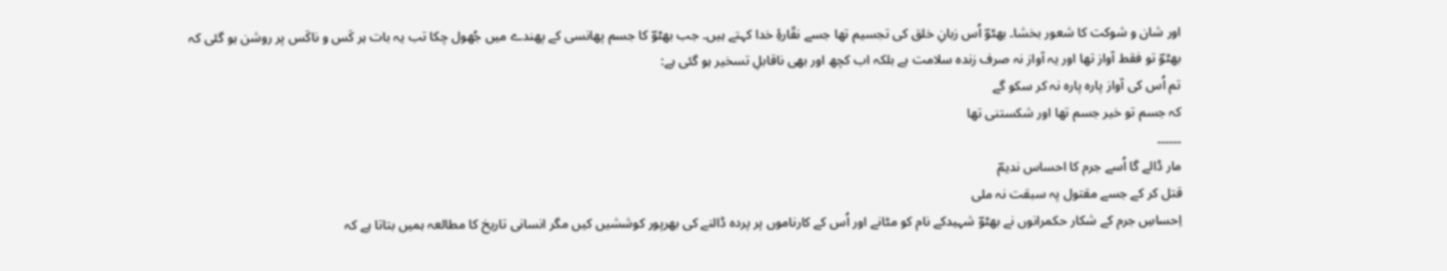اور شان و شوکت کا شعور بخشا۔ بھٹوؔ اُس زبانِ خلق کی تجسیم تھا جسے نقّارۂِ خدا کہتے ہیں۔ جب بھٹوؔ کا جسم پھانسی کے پھندے میں جُھول چکا تب یہ بات ہر کَس و ناکَس پر روشن ہو گئی کہ بھٹوؔ تو فقط آواز تھا اور یہ آواز نہ صرف زندہ سلامت ہے بلکہ اب کچھ اور بھی ناقابلِ تسخیر ہو گئی ہے:
تم اُس کی آواز پارہ پارہ نہ کر سکو گے
کہ جسم تو خیر جسم تھا اور شکستنی تھا
۔۔۔۔۔۔
مار ڈالے گا اُسے جرم کا احساس ندیمؔ
قتل کر کے جسے مقتول پہ سبقت نہ ملی
اِحساسِ جرم کے شکار حکمرانوں نے بھٹوؔ شہیدکے نام کو مٹانے اور اُس کے کارناموں پر پردہ ڈالنے کی بھرپور کوششیں کیں مگر انسانی تاریخ کا مطالعہ ہمیں بتاتا ہے کہ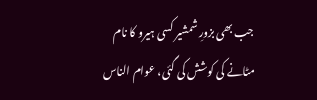جب بھی بزورِ شمشیر کسی ہیرو کا نام مٹانے کی کوشش کی گئی، عوام الناس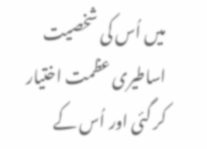میں اُس کی شخصیت اساطیری عظمت اختیار کر گئی اور اُس کے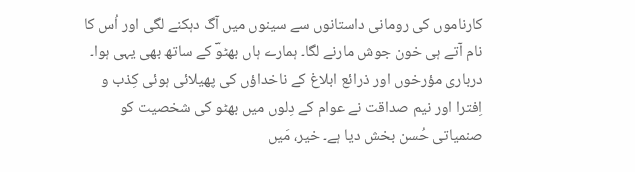کارناموں کی رومانی داستانوں سے سینوں میں آگ دہکنے لگی اور اُس کا نام آتے ہی خون جوش مارنے لگا۔ ہمارے ہاں بھٹوؔ کے ساتھ بھی یہی ہوا۔ درباری مؤرخوں اور ذرائع ابلاغ کے ناخداؤں کی پھیلائی ہوئی کِذب و اِفترا اور نیم صداقت نے عوام کے دِلوں میں بھٹو کی شخصیت کو صنمیاتی حُسن بخش دیا ہے۔ خیر، مَیں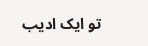تو ایک ادیب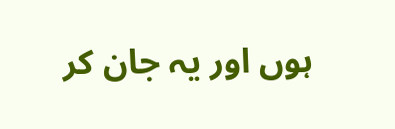ہوں اور یہ جان کر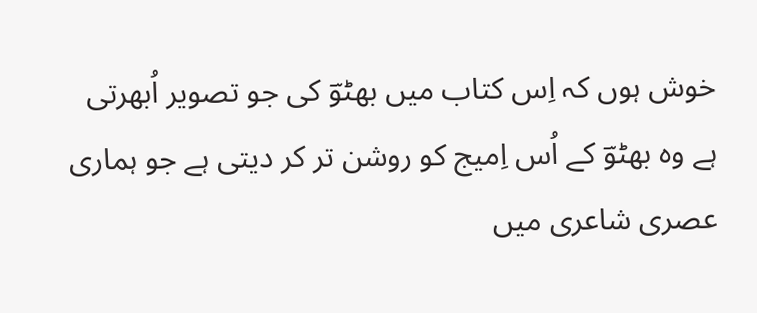خوش ہوں کہ اِس کتاب میں بھٹوؔ کی جو تصویر اُبھرتی ہے وہ بھٹوؔ کے اُس اِمیج کو روشن تر کر دیتی ہے جو ہماری عصری شاعری میں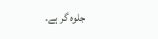جلوہ گر ہے۔